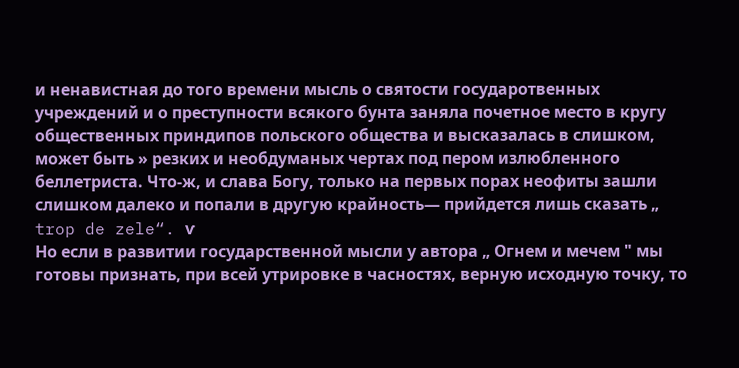и ненавистная до того времени мысль о святости государотвенных учреждений и о преступности всякого бунта заняла почетное место в кругу общественных приндипов польского общества и высказалась в слишком, может быть » резких и необдуманых чертах под пером излюбленного беллетриста. Что-ж, и слава Богу, только на первых порах неофиты зашли слишком далеко и попали в другую крайность— прийдется лишь сказать „ trop de zele“. ѵ
Но если в развитии государственной мысли у автора „ Огнем и мечем " мы готовы признать, при всей утрировке в часностях, верную исходную точку, то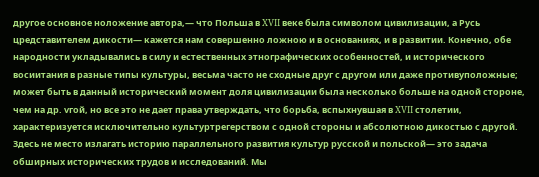другое основное ноложение автора,— что Польша в XVII веке была символом цивилизации, а Русь цредставителем дикости— кажется нам совершенно ложною и в основаниях, и в развитии. Конечно, обе народности укладывались в силу и естественных этнографических особенностей, и исторического восиитания в разные типы культуры, весьма часто не сходные друг с другом или даже противуположные; может быть в данный исторический момент доля цивилизации была несколько больше на одной стороне, чем на др. ѵгой, но все это не дает права утверждать, что борьба, вспыхнувшая в XVII столетии, характеризуется исключительно культуртрегерством с одной стороны и абсолютною дикостью с другой. Здесь не место излагать историю параллельного развития культур русской и польской— это задача обширных исторических трудов и исследований. Мы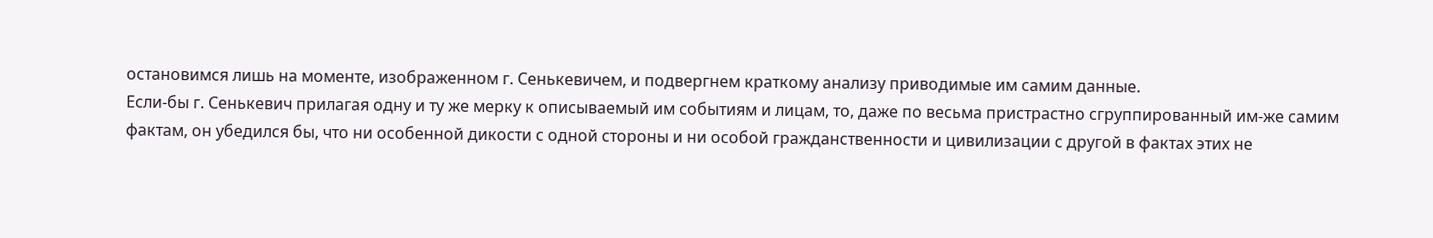остановимся лишь на моменте, изображенном г. Сенькевичем, и подвергнем краткому анализу приводимые им самим данные.
Если-бы г. Сенькевич прилагая одну и ту же мерку к описываемый им событиям и лицам, то, даже по весьма пристрастно сгруппированный им-же самим фактам, он убедился бы, что ни особенной дикости с одной стороны и ни особой гражданственности и цивилизации с другой в фактах этих не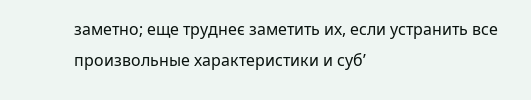заметно; еще труднеє заметить их, если устранить все произвольные характеристики и суб’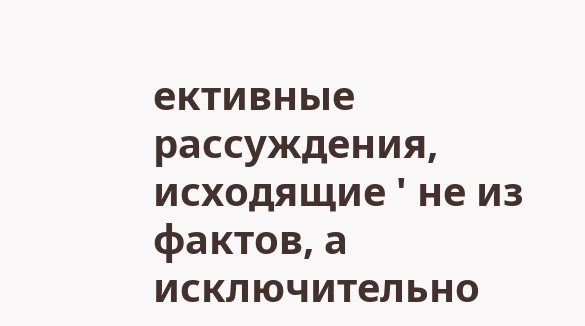ективные рассуждения, исходящие ' не из фактов, а исключительно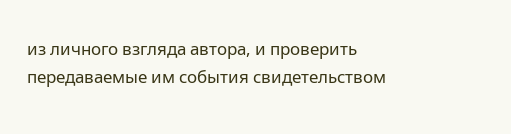из личного взгляда автора, и проверить передаваемые им события свидетельством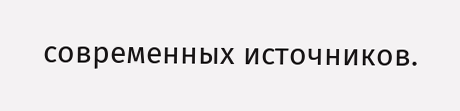современных источников.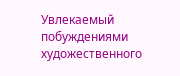Увлекаемый побуждениями художественного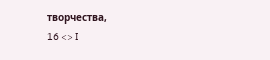творчества,
16 <> I